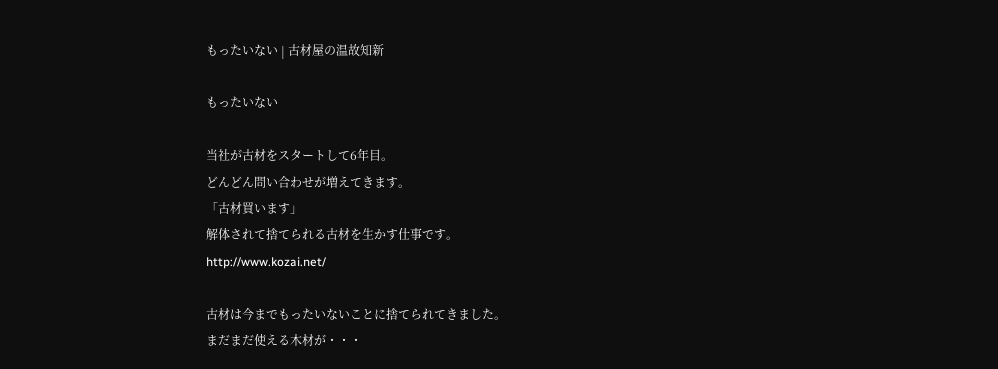もったいない | 古材屋の温故知新

もったいない

当社が古材をスタートして6年目。
どんどん問い合わせが増えてきます。
「古材買います」
解体されて捨てられる古材を生かす仕事です。
http://www.kozai.net/

古材は今までもったいないことに捨てられてきました。
まだまだ使える木材が・・・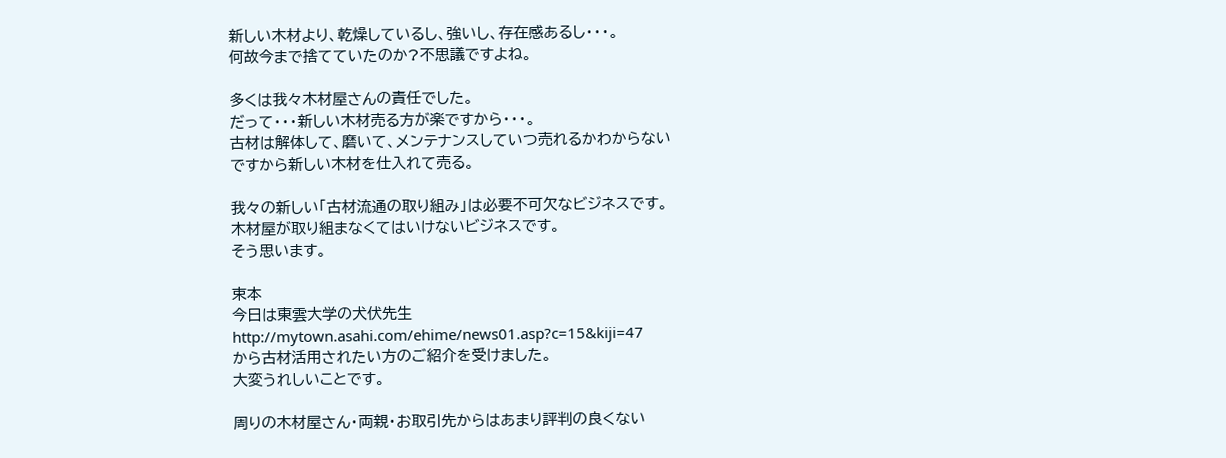新しい木材より、乾燥しているし、強いし、存在感あるし・・・。
何故今まで捨てていたのか?不思議ですよね。

多くは我々木材屋さんの責任でした。
だって・・・新しい木材売る方が楽ですから・・・。
古材は解体して、磨いて、メンテナンスしていつ売れるかわからない
ですから新しい木材を仕入れて売る。

我々の新しい「古材流通の取り組み」は必要不可欠なビジネスです。
木材屋が取り組まなくてはいけないビジネスです。
そう思います。

束本
今日は東雲大学の犬伏先生
http://mytown.asahi.com/ehime/news01.asp?c=15&kiji=47
から古材活用されたい方のご紹介を受けました。
大変うれしいことです。

周りの木材屋さん・両親・お取引先からはあまり評判の良くない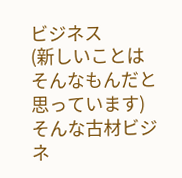ビジネス
(新しいことはそんなもんだと思っています)
そんな古材ビジネ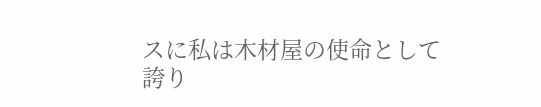スに私は木材屋の使命として
誇り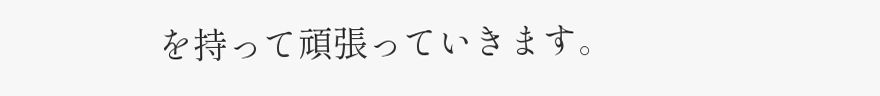を持って頑張っていきます。